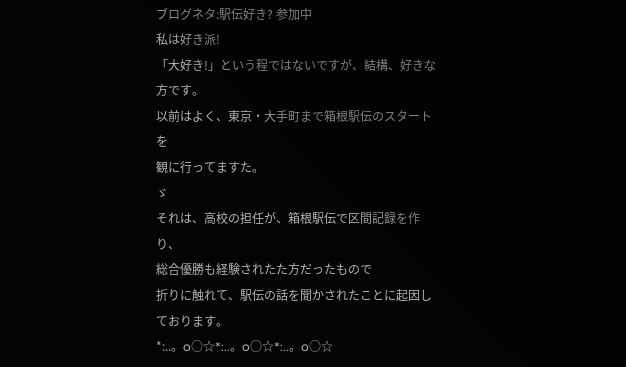ブログネタ:駅伝好き? 参加中
私は好き派!
「大好き!」という程ではないですが、結構、好きな方です。
以前はよく、東京・大手町まで箱根駅伝のスタートを
観に行ってますた。
ゞ
それは、高校の担任が、箱根駅伝で区間記録を作り、
総合優勝も経験されたた方だったもので
折りに触れて、駅伝の話を聞かされたことに起因しております。
*:..。o○☆*:..。o○☆*:..。o○☆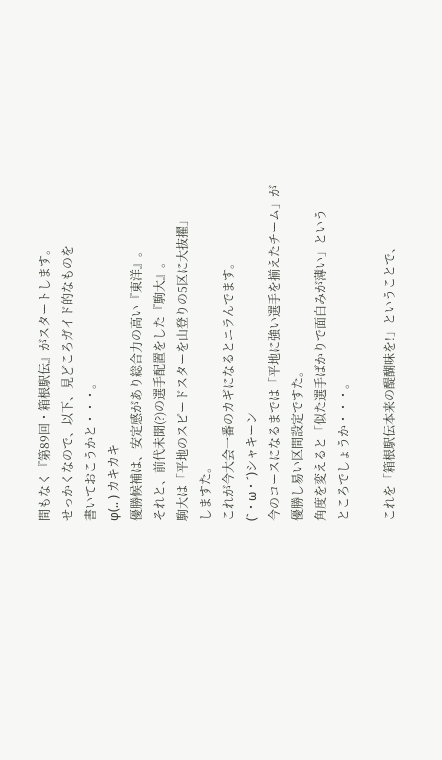間もなく『第89回・箱根駅伝』がスタートします。
せっかくなので、以下、見どころガイド的なものを
書いておこうかと・・・。
φ(.. ) カキカキ
優勝候補は、安定感があり総合力の高い『東洋』。
それと、前代未聞(?)の選手配置をした『駒大』。
駒大は「平地のスピードスターを山登りの5区に大抜擢」
しますた。
これが今大会一番のカギになるとニラんでます。
(`・ω・´)シャキーン
今のコースになるまでは「平地に強い選手を揃えたチーム」が
優勝し易い区間設定ですた。
角度を変えると「似た選手ばかりで面白みが薄い」という
ところでしょうか・・・。

これを「箱根駅伝本来の醍醐味を!」ということで、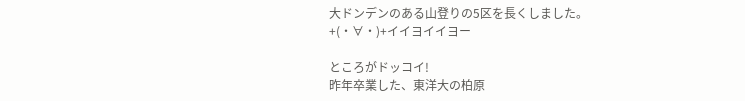大ドンデンのある山登りの5区を長くしました。
+(・∀・)+イイヨイイヨー

ところがドッコイ!
昨年卒業した、東洋大の柏原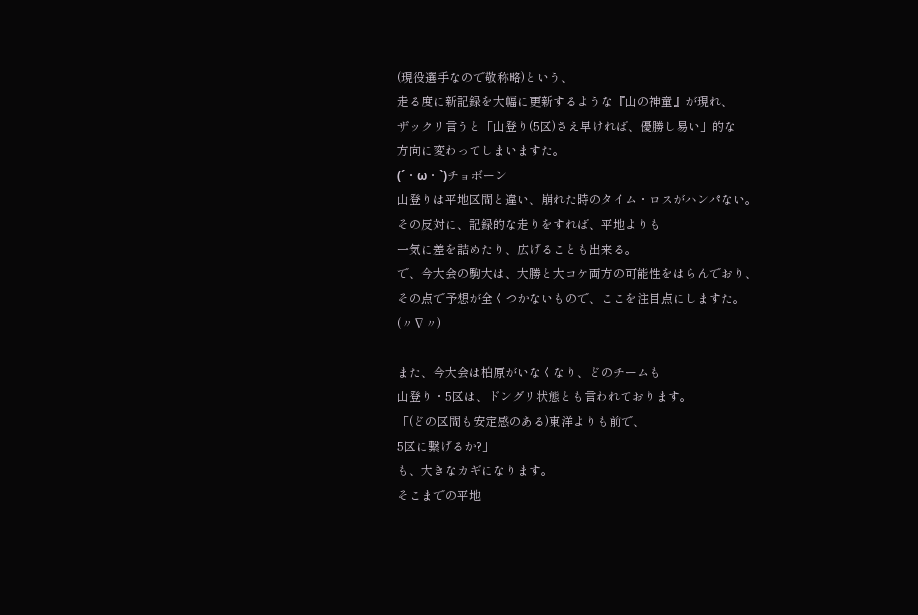(現役選手なので敬称略)という、
走る度に新記録を大幅に更新するような『山の神童』が現れ、
ザックリ言うと「山登り(5区)さえ早ければ、優勝し易い」的な
方向に変わってしまいますた。
(´・ω・`)チョボーン
山登りは平地区間と違い、崩れた時のタイム・ロスがハンパない。
その反対に、記録的な走りをすれば、平地よりも
一気に差を詰めたり、広げることも出来る。
で、今大会の駒大は、大勝と大コケ両方の可能性をはらんでおり、
その点で予想が全くつかないもので、ここを注目点にしますた。
(〃∇〃)

また、今大会は柏原がいなくなり、どのチームも
山登り・5区は、ドングリ状態とも言われております。
「(どの区間も安定感のある)東洋よりも前で、
5区に繋げるか?」
も、大きなカギになります。
そこまでの平地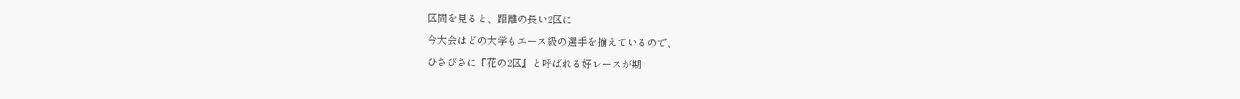区間を見ると、距離の長い2区に
今大会はどの大学もエース級の選手を揃えているので、
ひさびさに『花の2区』と呼ばれる好レースが期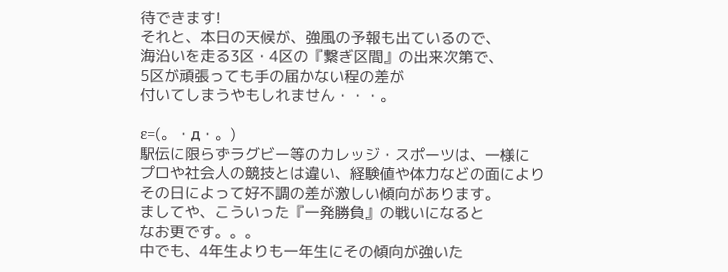待できます!
それと、本日の天候が、強風の予報も出ているので、
海沿いを走る3区・4区の『繋ぎ区間』の出来次第で、
5区が頑張っても手の届かない程の差が
付いてしまうやもしれません・・・。

ε=(。・д・。)
駅伝に限らずラグビー等のカレッジ・スポーツは、一様に
プロや社会人の競技とは違い、経験値や体力などの面により
その日によって好不調の差が激しい傾向があります。
ましてや、こういった『一発勝負』の戦いになると
なお更です。。。
中でも、4年生よりも一年生にその傾向が強いた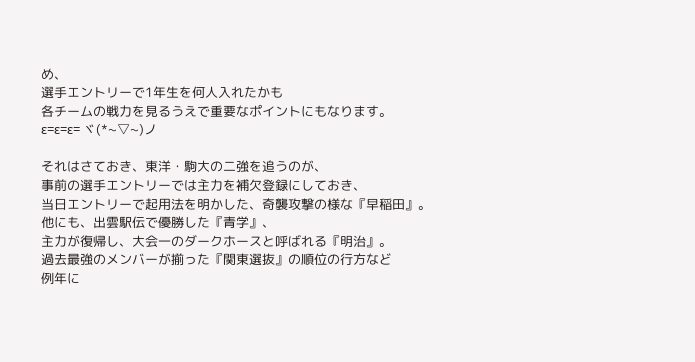め、
選手エントリーで1年生を何人入れたかも
各チームの戦力を見るうえで重要なポイントにもなります。
ε=ε=ε= ヾ(*~▽~)ノ

それはさておき、東洋・駒大の二強を追うのが、
事前の選手エントリーでは主力を補欠登録にしておき、
当日エントリーで起用法を明かした、奇襲攻撃の様な『早稲田』。
他にも、出雲駅伝で優勝した『青学』、
主力が復帰し、大会一のダークホースと呼ばれる『明治』。
過去最強のメンバーが揃った『関東選抜』の順位の行方など
例年に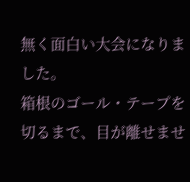無く面白い大会になりました。
箱根のゴール・テープを切るまで、目が離せませ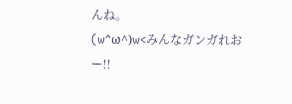んね。
(w^ω^)w<みんなガンガれおー!!